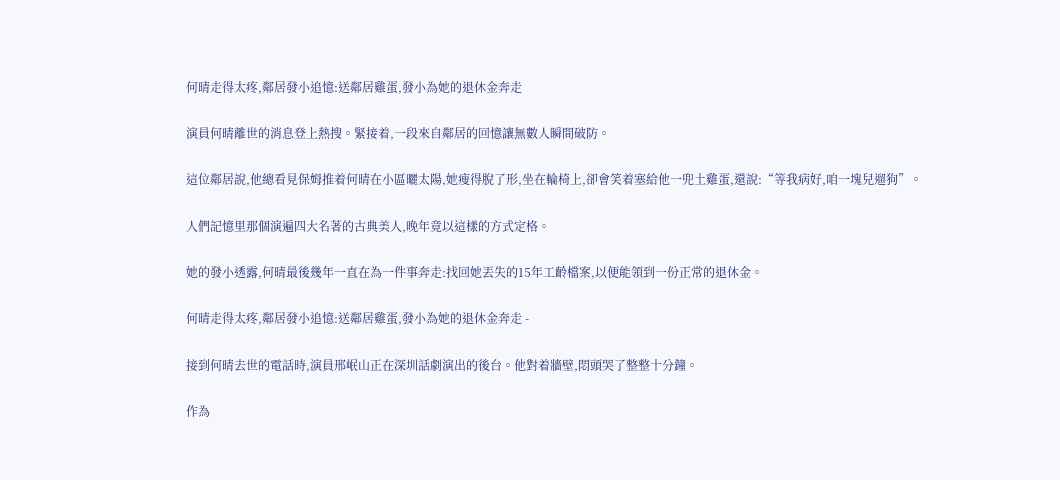何晴走得太疼,鄰居發小追憶:送鄰居雞蛋,發小為她的退休金奔走

演員何晴離世的消息登上熱搜。緊接着,一段來自鄰居的回憶讓無數人瞬間破防。

這位鄰居說,他總看見保姆推着何晴在小區曬太陽,她瘦得脫了形,坐在輪椅上,卻會笑着塞給他一兜土雞蛋,還說:“等我病好,咱一塊兒遛狗”。

人們記憶里那個演遍四大名著的古典美人,晚年竟以這樣的方式定格。

她的發小透露,何晴最後幾年一直在為一件事奔走:找回她丟失的15年工齡檔案,以便能領到一份正常的退休金。

何晴走得太疼,鄰居發小追憶:送鄰居雞蛋,發小為她的退休金奔走 -

接到何晴去世的電話時,演員邢岷山正在深圳話劇演出的後台。他對着牆壁,悶頭哭了整整十分鐘。

作為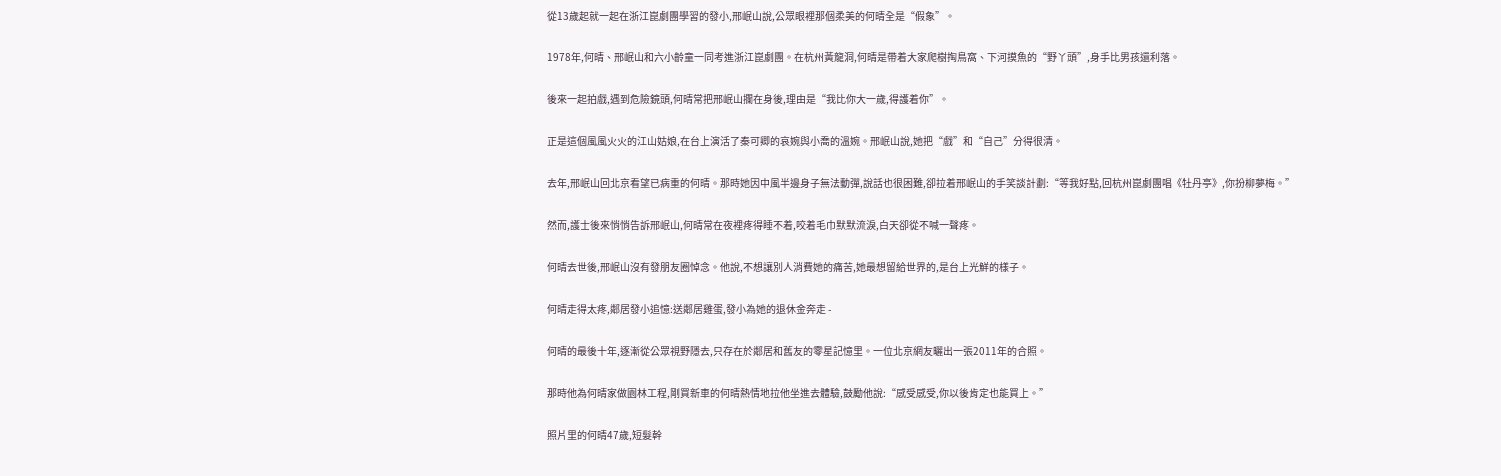從13歲起就一起在浙江崑劇團學習的發小,邢岷山說,公眾眼裡那個柔美的何晴全是“假象”。

1978年,何晴、邢岷山和六小齡童一同考進浙江崑劇團。在杭州黃龍洞,何晴是帶着大家爬樹掏鳥窩、下河摸魚的“野丫頭”,身手比男孩還利落。

後來一起拍戲,遇到危險鏡頭,何晴常把邢岷山攔在身後,理由是“我比你大一歲,得護着你”。

正是這個風風火火的江山姑娘,在台上演活了秦可卿的哀婉與小喬的溫婉。邢岷山說,她把“戲”和“自己”分得很清。

去年,邢岷山回北京看望已病重的何晴。那時她因中風半邊身子無法動彈,說話也很困難,卻拉着邢岷山的手笑談計劃:“等我好點,回杭州崑劇團唱《牡丹亭》,你扮柳夢梅。”

然而,護士後來悄悄告訴邢岷山,何晴常在夜裡疼得睡不着,咬着毛巾默默流淚,白天卻從不喊一聲疼。

何晴去世後,邢岷山沒有發朋友圈悼念。他說,不想讓別人消費她的痛苦,她最想留給世界的,是台上光鮮的樣子。

何晴走得太疼,鄰居發小追憶:送鄰居雞蛋,發小為她的退休金奔走 -

何晴的最後十年,逐漸從公眾視野隱去,只存在於鄰居和舊友的零星記憶里。一位北京網友曬出一張2011年的合照。

那時他為何晴家做園林工程,剛買新車的何晴熱情地拉他坐進去體驗,鼓勵他說:“感受感受,你以後肯定也能買上。”

照片里的何晴47歲,短髮幹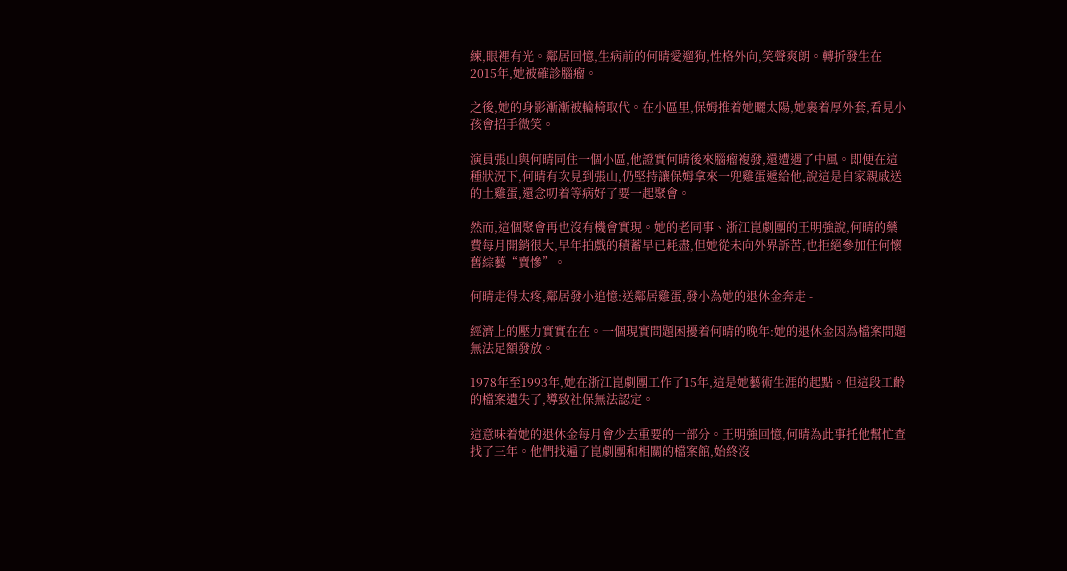練,眼裡有光。鄰居回憶,生病前的何晴愛遛狗,性格外向,笑聲爽朗。轉折發生在2015年,她被確診腦瘤。

之後,她的身影漸漸被輪椅取代。在小區里,保姆推着她曬太陽,她裹着厚外套,看見小孩會招手微笑。

演員張山與何晴同住一個小區,他證實何晴後來腦瘤複發,還遭遇了中風。即便在這種狀況下,何晴有次見到張山,仍堅持讓保姆拿來一兜雞蛋遞給他,說這是自家親戚送的土雞蛋,還念叨着等病好了要一起聚會。

然而,這個聚會再也沒有機會實現。她的老同事、浙江崑劇團的王明強說,何晴的藥費每月開銷很大,早年拍戲的積蓄早已耗盡,但她從未向外界訴苦,也拒絕參加任何懷舊綜藝“賣慘”。

何晴走得太疼,鄰居發小追憶:送鄰居雞蛋,發小為她的退休金奔走 -

經濟上的壓力實實在在。一個現實問題困擾着何晴的晚年:她的退休金因為檔案問題無法足額發放。

1978年至1993年,她在浙江崑劇團工作了15年,這是她藝術生涯的起點。但這段工齡的檔案遺失了,導致社保無法認定。

這意味着她的退休金每月會少去重要的一部分。王明強回憶,何晴為此事托他幫忙查找了三年。他們找遍了崑劇團和相關的檔案館,始終沒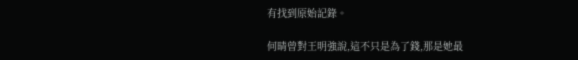有找到原始記錄。

何晴曾對王明強說,這不只是為了錢,那是她最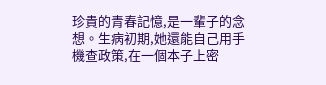珍貴的青春記憶,是一輩子的念想。生病初期,她還能自己用手機查政策,在一個本子上密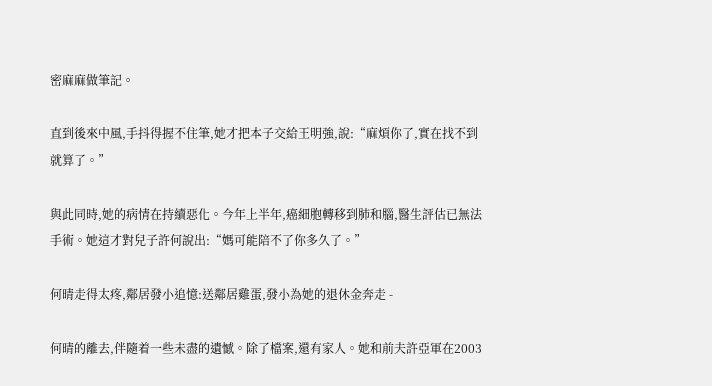密麻麻做筆記。

直到後來中風,手抖得握不住筆,她才把本子交給王明強,說:“麻煩你了,實在找不到就算了。”

與此同時,她的病情在持續惡化。今年上半年,癌細胞轉移到肺和腦,醫生評估已無法手術。她這才對兒子許何說出:“媽可能陪不了你多久了。”

何晴走得太疼,鄰居發小追憶:送鄰居雞蛋,發小為她的退休金奔走 -

何晴的離去,伴隨着一些未盡的遺憾。除了檔案,還有家人。她和前夫許亞軍在2003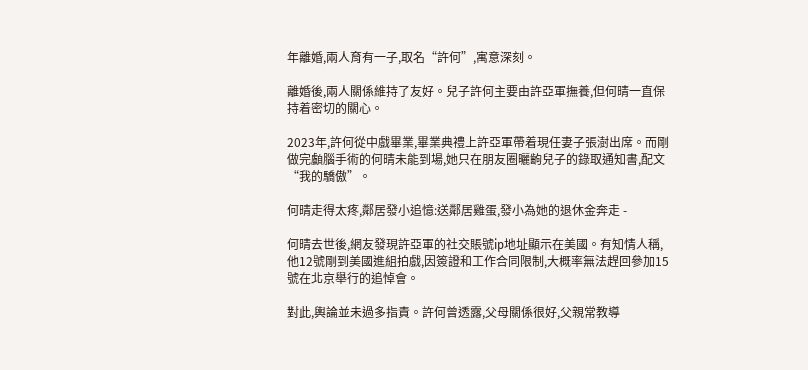年離婚,兩人育有一子,取名“許何”,寓意深刻。

離婚後,兩人關係維持了友好。兒子許何主要由許亞軍撫養,但何晴一直保持着密切的關心。

2023年,許何從中戲畢業,畢業典禮上許亞軍帶着現任妻子張澍出席。而剛做完顱腦手術的何晴未能到場,她只在朋友圈曬齣兒子的錄取通知書,配文“我的驕傲”。

何晴走得太疼,鄰居發小追憶:送鄰居雞蛋,發小為她的退休金奔走 -

何晴去世後,網友發現許亞軍的社交賬號ip地址顯示在美國。有知情人稱,他12號剛到美國進組拍戲,因簽證和工作合同限制,大概率無法趕回參加15號在北京舉行的追悼會。

對此,輿論並未過多指責。許何曾透露,父母關係很好,父親常教導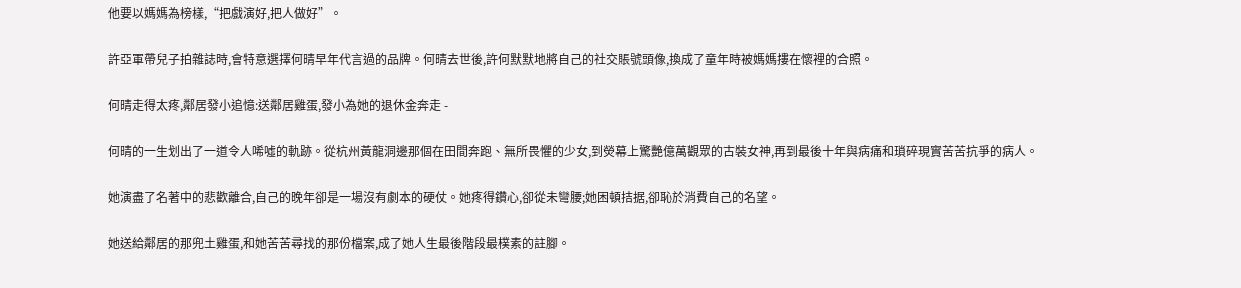他要以媽媽為榜樣,“把戲演好,把人做好”。

許亞軍帶兒子拍雜誌時,會特意選擇何晴早年代言過的品牌。何晴去世後,許何默默地將自己的社交賬號頭像,換成了童年時被媽媽摟在懷裡的合照。

何晴走得太疼,鄰居發小追憶:送鄰居雞蛋,發小為她的退休金奔走 -

何晴的一生划出了一道令人唏噓的軌跡。從杭州黃龍洞邊那個在田間奔跑、無所畏懼的少女,到熒幕上驚艷億萬觀眾的古裝女神,再到最後十年與病痛和瑣碎現實苦苦抗爭的病人。

她演盡了名著中的悲歡離合,自己的晚年卻是一場沒有劇本的硬仗。她疼得鑽心,卻從未彎腰;她困頓拮据,卻恥於消費自己的名望。

她送給鄰居的那兜土雞蛋,和她苦苦尋找的那份檔案,成了她人生最後階段最樸素的註腳。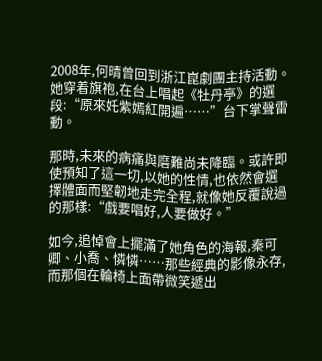2008年,何晴曾回到浙江崑劇團主持活動。她穿着旗袍,在台上唱起《牡丹亭》的選段:“原來奼紫嫣紅開遍……”台下掌聲雷動。

那時,未來的病痛與磨難尚未降臨。或許即使預知了這一切,以她的性情,也依然會選擇體面而堅韌地走完全程,就像她反覆說過的那樣:“戲要唱好,人要做好。”

如今,追悼會上擺滿了她角色的海報,秦可卿、小喬、憐憐……那些經典的影像永存,而那個在輪椅上面帶微笑遞出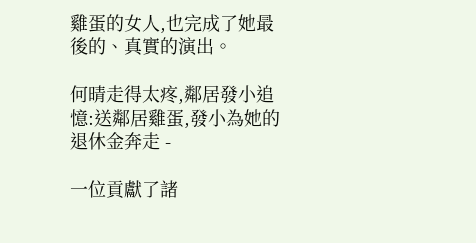雞蛋的女人,也完成了她最後的、真實的演出。

何晴走得太疼,鄰居發小追憶:送鄰居雞蛋,發小為她的退休金奔走 -

一位貢獻了諸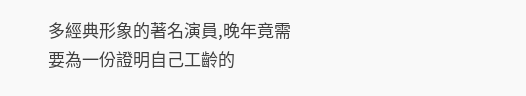多經典形象的著名演員,晚年竟需要為一份證明自己工齡的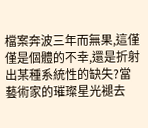檔案奔波三年而無果,這僅僅是個體的不幸,還是折射出某種系統性的缺失?當藝術家的璀璨星光褪去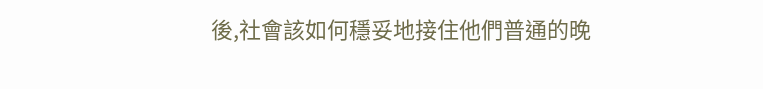後,社會該如何穩妥地接住他們普通的晚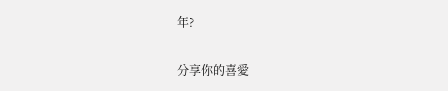年?

分享你的喜愛